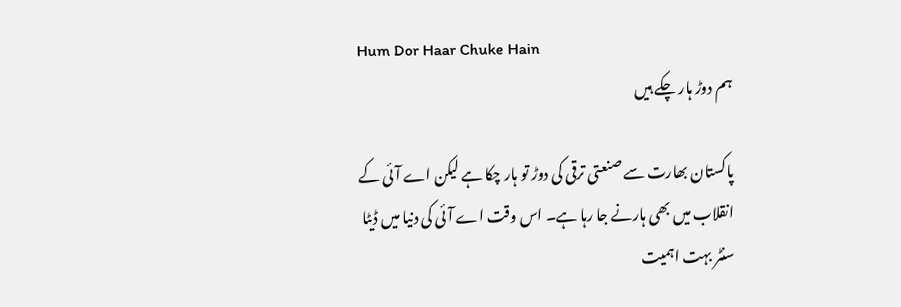Hum Dor Haar Chuke Hain
ہم دوڑ ہار چکے ہیں

پاکستان بھارت سے صنعتی ترقی کی دوڑ تو ہار چکا ہے لیکن اے آئی کے انقلاب میں بھی ہارنے جا رہا ہے۔ اس وقت اے آئی کی دنیا میں ڈیٹا سنٹر بہت اہمیت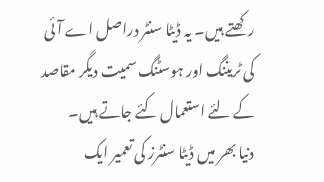رکھتے ہیں۔ یہ ڈیٹا سنٹر دراصل اے آئی کی ٹریننگ اور ہوسٹنگ سمیت دیگر مقاصد کے لئے استعمال کئے جاتے ہیں۔
دنیا بھر میں ڈیٹا سنٹرز کی تعمیر ایک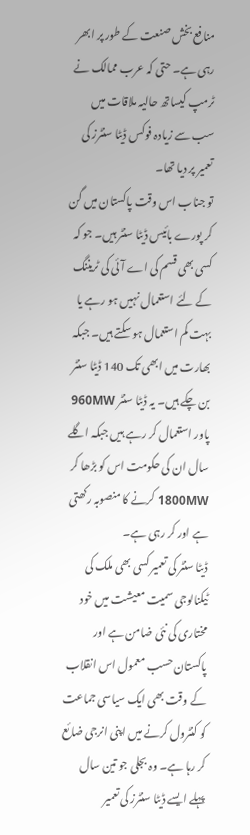منافع بخش صنعت کے طور پر ابھر رہی ہے۔ حتی کہ عرب ممالک نے ٹرمپ کیساتھ حالیہ ملاقات میں سب سے زیادہ فوکس ڈیٹا سنٹرز کی تعمیر پر دیا تھا۔
تو جناب اس وقت پاکستان میں گن کر پورے بائیس ڈیٹا سنٹر ہیں۔ جو کہ کسی بھی قسم کی اے آئی کی ٹریننگ کے لئے استعمال نہیں ہو رہے یا بہت کم استعمال ہو سکتے ہیں۔ جبکہ بھارت میں ابھی تک 140 ڈیٹا سنٹر بن چکے ہیں۔ یہ ڈیٹا سنٹر 960MW پاور استعمال کر رہے ہیں جبکہ اگلے سال ان کی حکومت اس کو بڑھا کر 1800MW کرنے کا منصوبہ رکھتی ہے اور کر رہی ہے۔
ڈیٹا سنٹر کی تعمیر کسی بھی ملک کی ٹیکنالوجی سمیت معیشت میں خود مختاری کی نئی ضامن ہے اور پاکستان حسب معمول اس انقلاب کے وقت بھی ایک سیاسی جماعت کو کنٹرول کرنے میں اپنی انرجی ضائع کر رہا ہے۔ وہ بجلی جو تین سال پہلے ایسے ڈیٹا سنٹرز کی تعمیر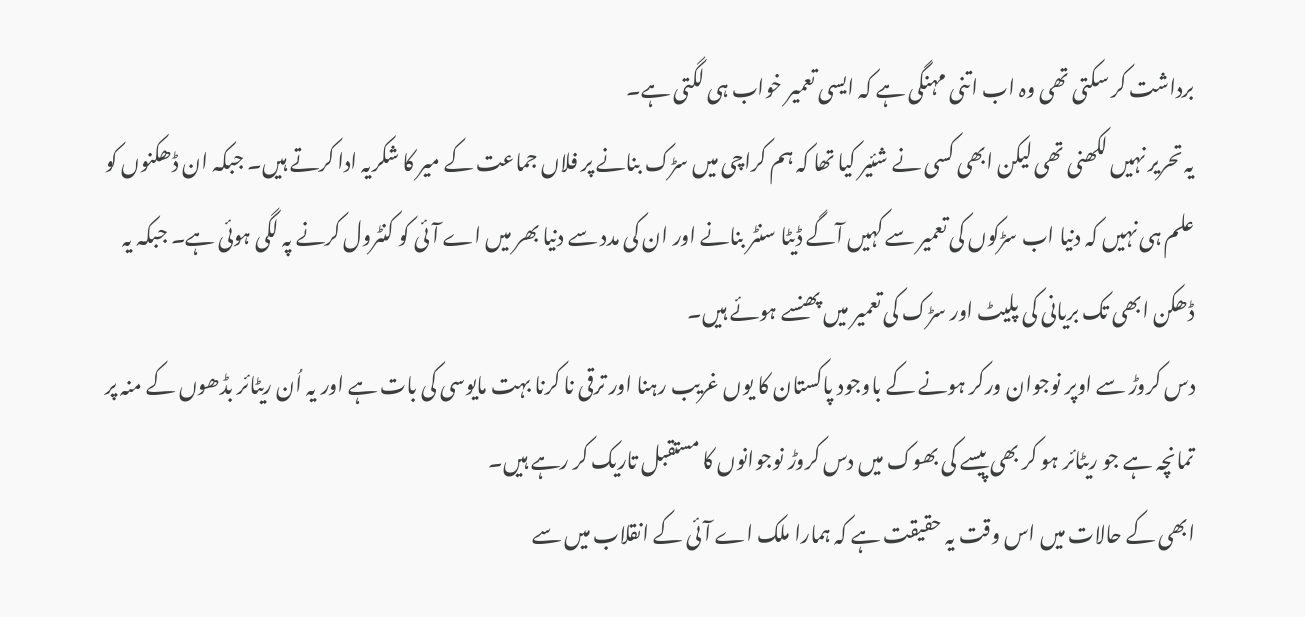برداشت کر سکتی تھی وہ اب اتنی مہنگی ہے کہ ایسی تعمیر خواب ہی لگتی ہے۔
یہ تحریر نہیں لکھنی تھی لیکن ابھی کسی نے شئیر کیا تھا کہ ہم کراچی میں سڑک بنانے پر فلاں جماعت کے میر کا شکریہ ادا کرتے ہیں۔ جبکہ ان ڈھکنوں کو علم ہی نہیں کہ دنیا اب سڑکوں کی تعمیر سے کہیں آگے ڈیٹا سنٹر بنانے اور ان کی مدد سے دنیا بھر میں اے آئی کو کنٹرول کرنے پہ لگی ہوئی ہے۔ جبکہ یہ ڈھکن ابھی تک بریانی کی پلیٹ اور سڑک کی تعمیر میں پھنسے ہوئے ہیں۔
دس کروڑ سے اوپر نوجوان ورکر ہونے کے باوجود پاکستان کا یوں غریب رہنا اور ترقی نا کرنا بہت مایوسی کی بات ہے اور یہ اُن ریٹائر بڈھوں کے منہ پر تمانچہ ہے جو ریٹائر ہو کر بھی پیسے کی بھوک میں دس کروڑ نوجوانوں کا مستقبل تاریک کر رہے ہیں۔
ابھی کے حالات میں اس وقت یہ حقیقت ہے کہ ہمارا ملک اے آئی کے انقلاب میں سے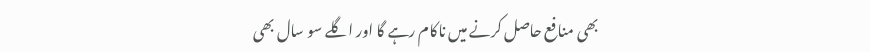بھی منافع حاصل کرنے میں ناکام رہے گا اور اگلے سو سال بھی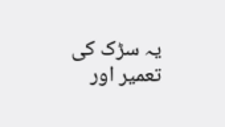یہ سڑک کی تعمیر اور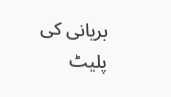بریانی کی پلیٹ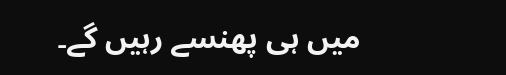میں ہی پھنسے رہیں گے۔